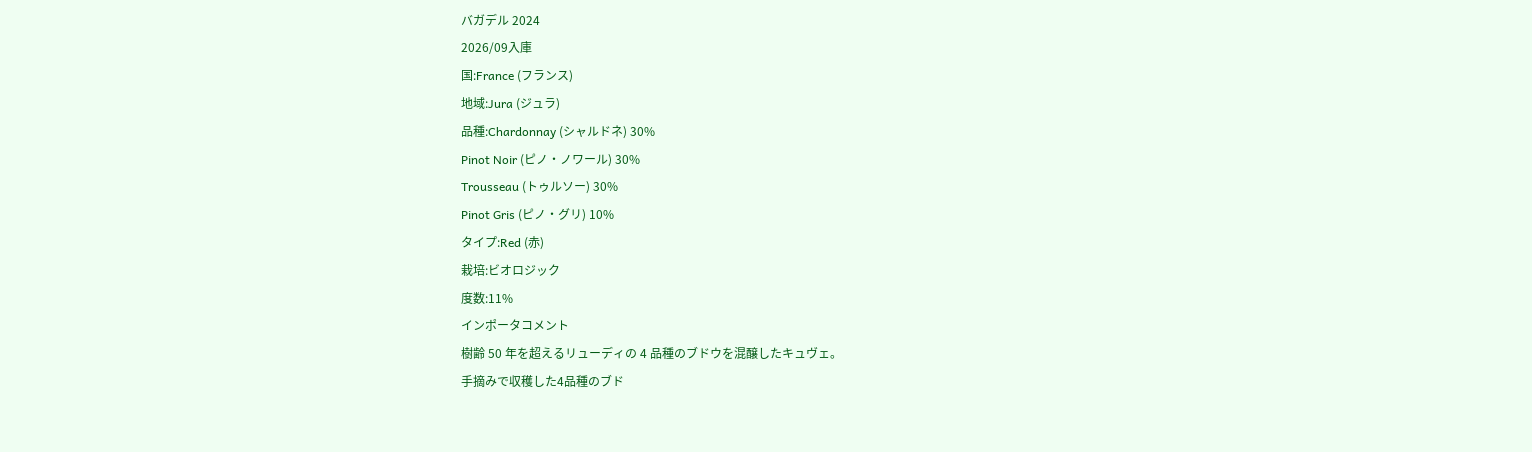バガデル 2024
2026/09入庫
国:France (フランス)
地域:Jura (ジュラ)
品種:Chardonnay (シャルドネ) 30%
Pinot Noir (ピノ・ノワール) 30%
Trousseau (トゥルソー) 30%
Pinot Gris (ピノ・グリ) 10%
タイプ:Red (赤)
栽培:ビオロジック
度数:11%
インポータコメント
樹齢 50 年を超えるリューディの 4 品種のブドウを混醸したキュヴェ。
手摘みで収穫した4品種のブド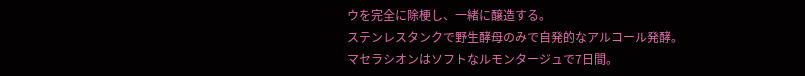ウを完全に除梗し、一緒に醸造する。
ステンレスタンクで野生酵母のみで自発的なアルコール発酵。
マセラシオンはソフトなルモンタージュで7日間。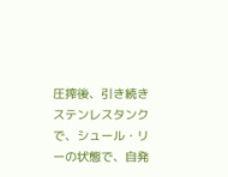圧搾後、引き続きステンレスタンクで、シュール・リーの状態で、自発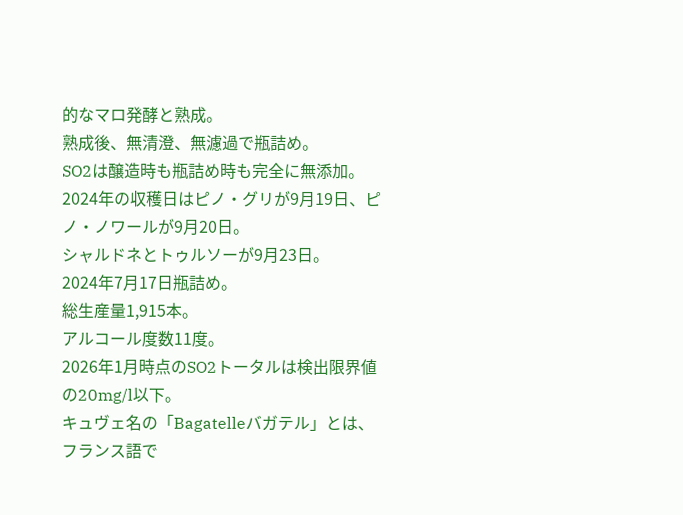的なマロ発酵と熟成。
熟成後、無清澄、無濾過で瓶詰め。
SO2は醸造時も瓶詰め時も完全に無添加。
2024年の収穫日はピノ・グリが9月19日、ピノ・ノワールが9月20日。
シャルドネとトゥルソーが9月23日。
2024年7月17日瓶詰め。
総生産量1,915本。
アルコール度数11度。
2026年1月時点のSO2トータルは検出限界値の20mg/l以下。
キュヴェ名の「Bagatelleバガテル」とは、フランス語で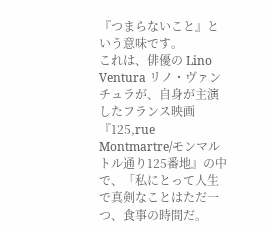『つまらないこと』という意味です。
これは、俳優の Lino Ventura リノ・ヴァンチュラが、自身が主演したフランス映画『125,rue Montmartre/モンマルトル通り125番地』の中で、「私にとって人生で真剣なことはただ一つ、食事の時間だ。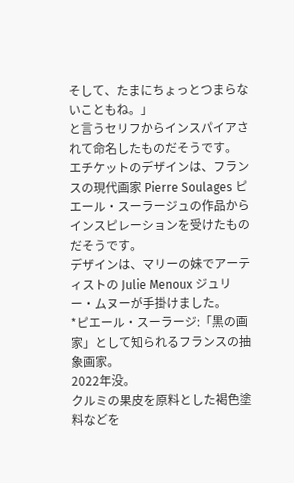そして、たまにちょっとつまらないこともね。」
と言うセリフからインスパイアされて命名したものだそうです。
エチケットのデザインは、フランスの現代画家 Pierre Soulages ピエール・スーラージュの作品からインスピレーションを受けたものだそうです。
デザインは、マリーの妹でアーティストの Julie Menoux ジュリー・ムヌーが手掛けました。
*ピエール・スーラージ:「黒の画家」として知られるフランスの抽象画家。
2022年没。
クルミの果皮を原料とした褐色塗料などを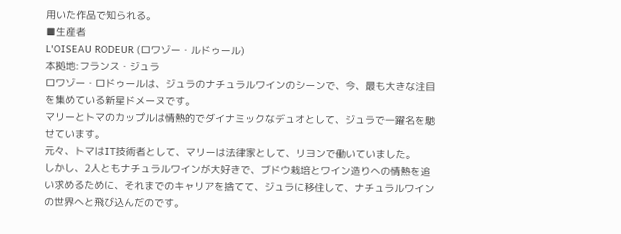用いた作品で知られる。
■生産者
L'OISEAU RODEUR (ロワゾー・ルドゥール)
本拠地:フランス・ジュラ
ロワゾー・ロドゥールは、ジュラのナチュラルワインのシーンで、今、最も大きな注目を集めている新星ドメーヌです。
マリーとトマのカップルは情熱的でダイナミックなデュオとして、ジュラで一躍名を馳せています。
元々、トマはIT技術者として、マリーは法律家として、リヨンで働いていました。
しかし、2人ともナチュラルワインが大好きで、ブドウ栽培とワイン造りへの情熱を追い求めるために、それまでのキャリアを捨てて、ジュラに移住して、ナチュラルワインの世界へと飛び込んだのです。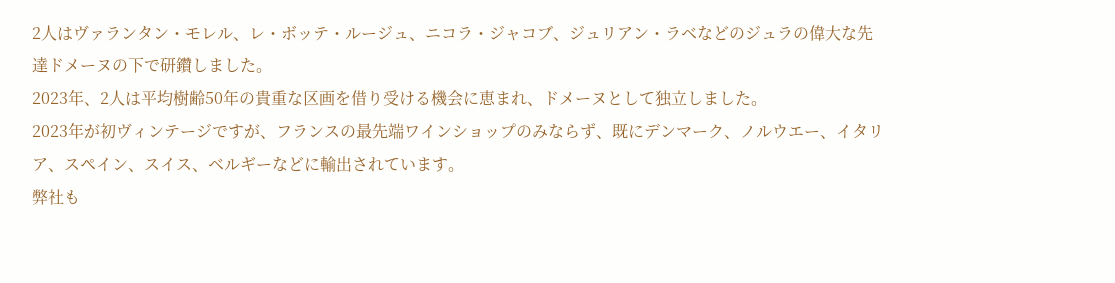2人はヴァランタン・モレル、レ・ボッテ・ルージュ、ニコラ・ジャコブ、ジュリアン・ラベなどのジュラの偉大な先達ドメーヌの下で研鑽しました。
2023年、2人は平均樹齢50年の貴重な区画を借り受ける機会に恵まれ、ドメーヌとして独立しました。
2023年が初ヴィンテージですが、フランスの最先端ワインショップのみならず、既にデンマーク、ノルウエー、イタリア、スペイン、スイス、ベルギーなどに輸出されています。
弊社も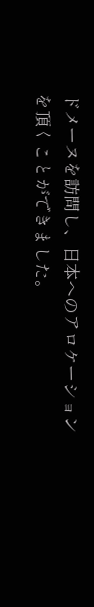ドメーヌを訪問し、日本へのアロケーションを頂くことができました。